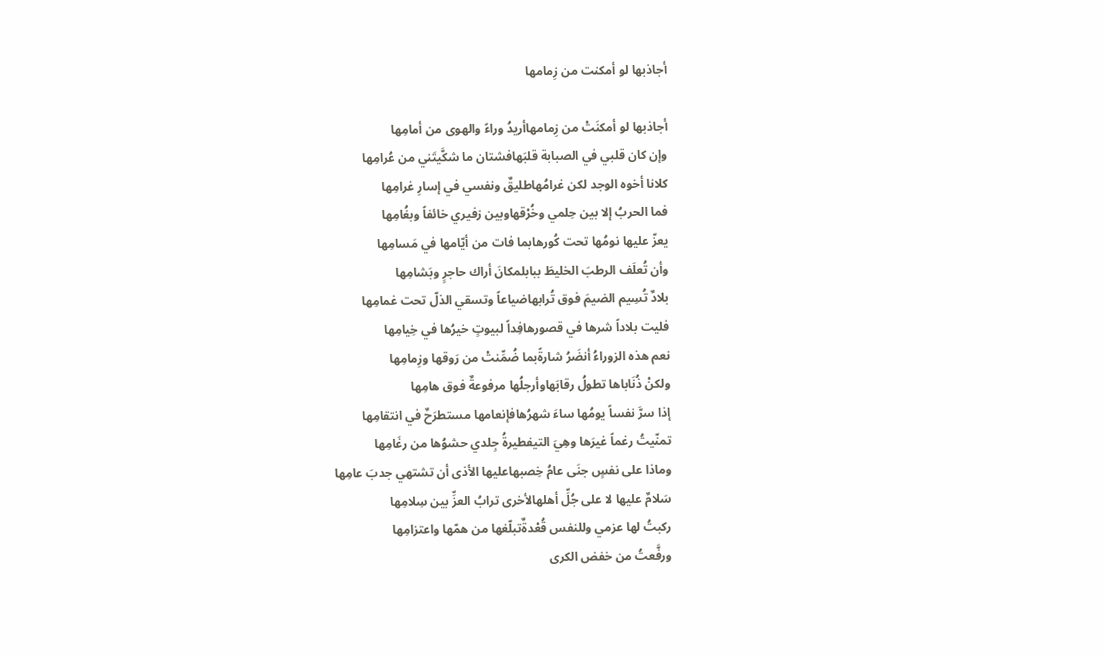أجاذبها لو أمكنت من زِمامها

أجاذبها لو أمكنَتْ من زِمامهاأريدُ وراءً والهوى من أمامِها
وإن كان قلبي في الصبابة قلبَهافشتان ما شكَّيتَني من عُرامِها
كلانا أخوه الوجد لكن غرامُهاطليقٌ ونفسي في إسارِ غرامِها
فما الحربُ إلا بين حِلمي وخُرْقهاوبين زفيري خائفاً وبغُامِها
يعزّ عليها نومُها تحت كُورهابما فات من أيّامها في مَسامِها
وأن تُعلَف الرطبَ الخليطَ ببابلمكانَ أراك حاجرٍ وبَشامِها
بلادٌ تُسِيم الضيمَ فوق تُرابهاضياعاً وتسقي الذلّ تحت غمامِها
فليت بلاداً شرها في قصورهافِداً لبيوتٍ خيرُها في خِيامِها
نعم هذه الزوراءُ أنضَرُ شارةًبما ضُمِّنتْ من رَوقها وزِمامِها
ولكنْ ذُنَاباها تطولُ رقابَهاوأرجلُها مرفوعةٌ فوق هامِها
إذا سرَّ نفساً يومُها ساءَ شهرُهافإنعامها مستطرَحٌ في انتقامِها
تمنّيتُ رغماً غيرَها وهِيَ التيفطيرةُ جِلدي حشوُها من رغَامِها
وماذا على نفسٍ جنَى عامُ خِصبهاعليها الأذى أن تشتهي جدبَ عامِها
سَلامٌ عليها لا على جُلِّ أهلهالأخرى ترابُ العزِّ بين سِلامِها
ركبتُ لها عزمي وللنفس قُعْدةٌتبلّغها من همّها واعتزامِها
ورفَّعتُ من خفض الكرى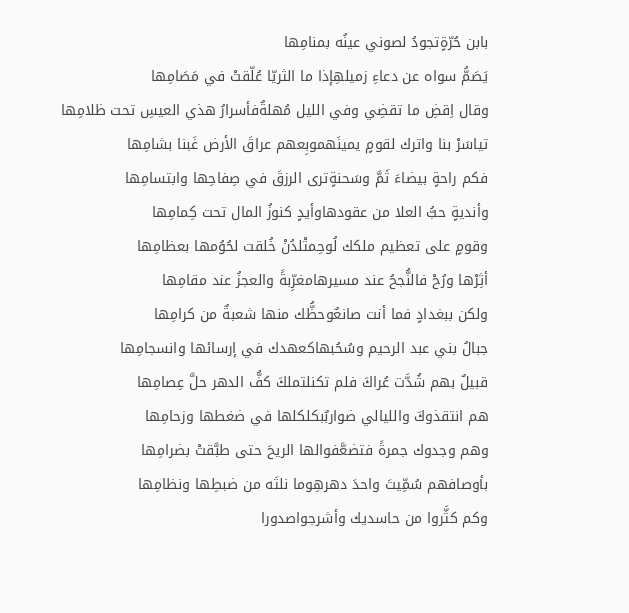بابن حُرّةٍتجودُ لصوني عينُه بمنامِها
يَصَمُّ سواه عن دعاءِ زميلهِإذا ما الثريّا عُلّقتْ في مَصَامِها
وقال اِقضِ ما تقضِي وفي الليل مُهلةٌفأسرارُ هذي العيسِ تحت ظلامِها
تياسَرْ بنا واترك لقومٍ يمينَهموبِعهم عراقَ الأرض غَبنا بشامِها
فكم راحةٍ بيضاءَ ثَمَّ وسَحنةٍترى الرزقَ في صِفاحِها وابتسامِها
وأنديةٍ حبُّ العلا من عقودهاوأيدٍ كنوزُ المال تحت كِمامِها
وقومٍ على تعظيم ملكك لُوحِمتْلدُنْ خُلقت لحُوُمها بعظامِها
أثِرْها ورُحْ فالنُّجحُ عند مسيرهامغرِّبةً والعجزُ عند مقامِها
ولكن ببغدادٍ فما أنت صانعٌوحظُّك منها شعبةٌ من كرامِها
جبالُ بني عبد الرحيم وسُحُبهاكعهدك في إرسائها وانسجامِها
قبيلٌ بهم شُدَّت عُراكَ فلم تكنلتملكَ كفُّ الدهر حلَّ عِصامِها
هم انتقذوكَ والليالي ضواربٌبكلكلها في ضغطها وزحامِها
وهم وجدوك جمرةً فتضعَّفوالها الريحَ حتى طبَّقتْ بضرامِها
بأوصافهم سُمِّيتَ واحدَ دهرهِوما نلتَه من ضبطِها ونظامِها
وكم كثَّروا من حاسديك وأشرجواصدورا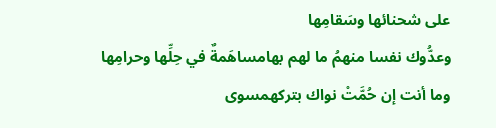على شحنائها وسَقامِها
وعدُّوك نفسا منهمُ ما لهم بهامساهَمةٌ في حِلِّها وحرامِها
وما أنت إن حُمَّتْ نواك بتركهمسوى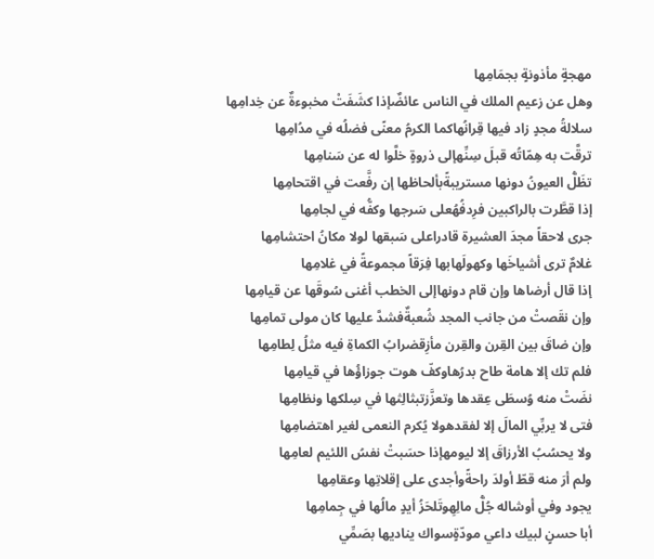مهجةٍ مأذونةٍ بجمَامِها
وهل عن زعيم الملك في الناس عائضٌإذا كشَفَتْ مخبوءةٌ عن خِدامِها
سلالةُ مجدٍ زاد فيها قِرانُهاكما الكرمُ معنًى فضلُه في مدُامِها
ترقَّت به هِمّاتُه قبلَ سِنِّهإلى ذروةٍ خلَّوا له عن سَنامِها
تظَلُّ العيونُ دونها مستريبةًبألحاظها إن رفَّعت في اقتحامِها
إذا قطَّرت بالراكبين فرِدفُهُعلى سَرجها وكفُّه في لجامِها
جرى لاحقاً مجدَ العشيرة قادراعلى سَبقها لولا مكانُ احتشامِها
غلامٌ ترى أشياخَها وكهولَهابها فِرَقاً مجموعةً في غلامِها
إذا قال أرضاها وإن قام دونهاإلى الخطب أغنى سُوقَها عن قيامِها
وإن نقَصتْ من جانب المجد شُعبةٌفشدَّ عليها كان مولى تمامِها
وإن ضاقَ بين القِرن والقِرن مأزِقضرابُ الكماةِ فيه مثلُ لِطامِها
فلم تك إلا هامة طاح بدرُهاوكفّ هوت جوزاؤُها في قيامِها
نضَتْ منه وُسطَى عِقدها وتعزَّزتبثالِثها في سِلكها ونظامِها
فتى لا يربِّي المالَ إلا لفقدهولا يُكرم النعمى لغير اهتضامِها
ولا يحسُبُ الأرزاقَ إلا ليومهإذا حسَبتْ نفسُ اللئيم لعامِها
ولم أرَ منه قطّ أولدَ راحةًوأجدى على إقلاتِها وعقامِها
يجود وفي أوشاله جُلُّ مالِهِوتَلحَزُ أيدٍ مالُها في جِمامِها
أبا حسنٍ لبيك داعي مودّةٍسواك يناديها بصَمِّي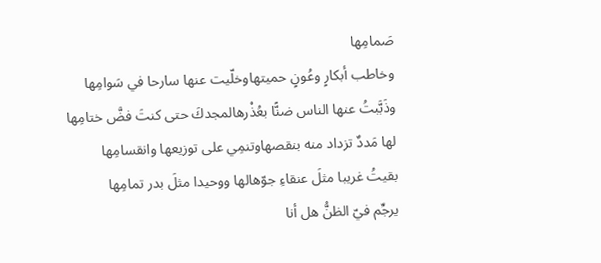صَمامِها
وخاطب أبكارٍ وعُونٍ حميتهاوخلّيت عنها سارحا في سَوامِها
وذَبَّبتُ عنها الناس ضنًّا بعُذْرهالمجدكَ حتى كنتَ فضَّ ختامِها
لها مَددٌ تزداد منه بنقصهاوتنمِي على توزيعها وانقسامِها
بقيتُ غريبا مثلَ عنقاءِ جوّهالها ووحيدا مثلَ بدر تمامِها
يرجِّم فيّ الظنُّ هل أنا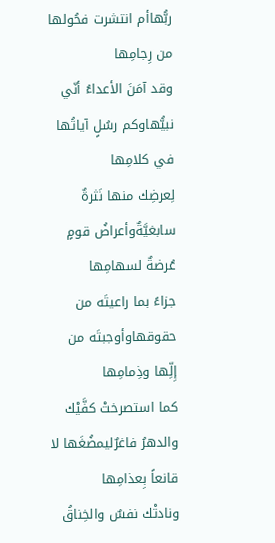ربُّهاأم انتشرت فحُولها من رِجامِها
وقد آمَنَ الأعداءُ أنّي نبيُّهاوكم رسُلٍ آياتُها في كلامِها
لِعرضِك منها نَثرةٌ سابغيَّةٌوأعراضُ قومٍ عُرضةٌ لسهامِها
جزاءً بما راعيتَه من حقوقهاوأوجبتَه من إِلِّها وذِمامِها
كما استصرختْ كفَّيْك والدهرُ فاغرٌليمضُغَها لا قانعاً بِعذامِها
ونادتْك نفسٌ والخِناقُ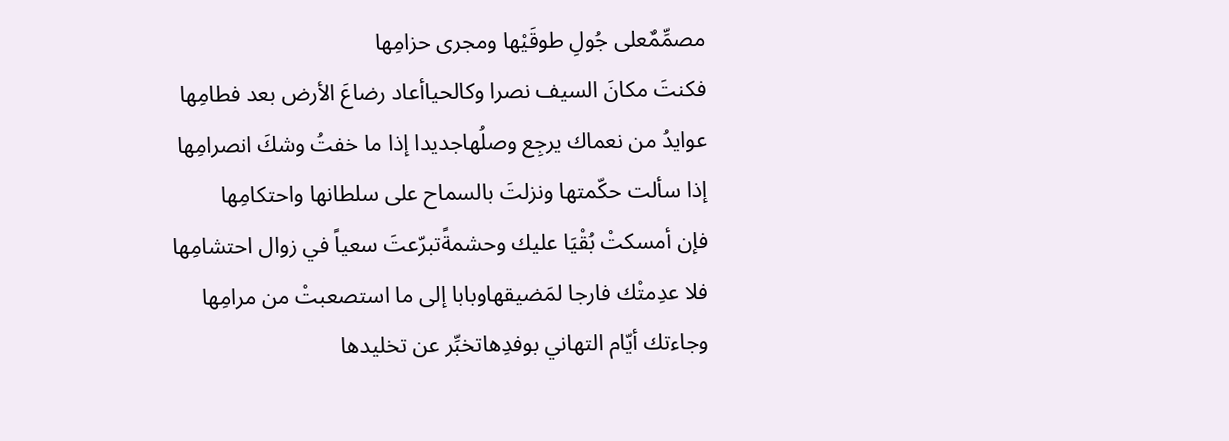مصمِّمٌعلى جُولِ طوقَيْها ومجرى حزامِها
فكنتَ مكانَ السيف نصرا وكالحياأعاد رضاعَ الأرض بعد فطامِها
عوايدُ من نعماك يرجِع وصلُهاجديدا إذا ما خفتُ وشكَ انصرامِها
إذا سألت حكّمتها ونزلتَ بالسماح على سلطانها واحتكامِها
فإن أمسكتْ بُقْيَا عليك وحشمةًتبرّعتَ سعياً في زوال احتشامِها
فلا عدِمتْك فارجا لمَضيقهاوبابا إلى ما استصعبتْ من مرامِها
وجاءتك أيّام التهاني بوفدِهاتخبِّر عن تخليدها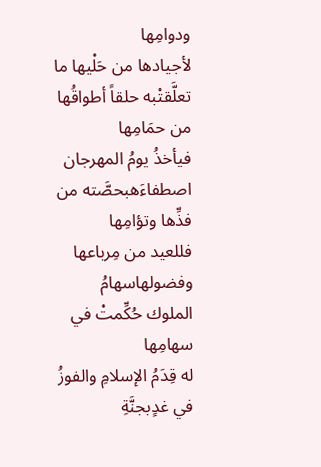ودوامِها
لأجيادها من حَلْيها ما تعلَّقتْبه حلقاً أطواقُها من حمَامِها
فيأخذُ يومُ المهرجان اصطفاءَهبحصَّته من فذِّها وتؤامِها
فللعيد من مِرباعها وفضولهاسهامُ الملوك حُكِّمتْ في سهامِها
له قِدَمُ الإسلامِ والفوزُ في غدٍبجنَّةِ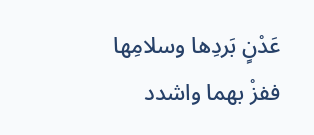عَدْنٍ بَردِها وسلامِها
ففزْ بهما واشدد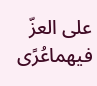على العزّ فيهماعُرًى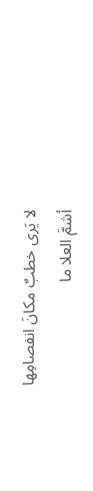لا يَرى خطبٌ مكانَ انفصامِها
أشمَّ العلا ما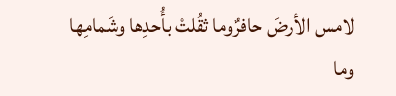لامس الأرضَ حافرٌوما ثقُلتْ بأُحدِها وشَمامِها
وما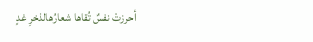أحرزتْ نفسٌ تُقاها شعارُهالذخرِ غدٍ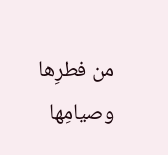من فطرِها وصيامِها